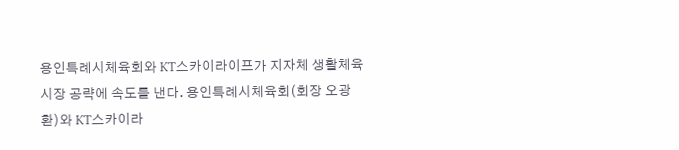용인특례시체육회와 KT스카이라이프가 지자체 생활체육 시장 공략에 속도를 낸다. 용인특례시체육회(회장 오광환)와 KT스카이라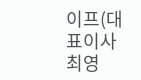이프(대표이사 최영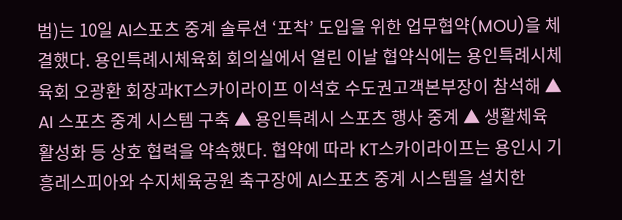범)는 10일 AI스포츠 중계 솔루션 ‘포착’ 도입을 위한 업무협약(MOU)을 체결했다. 용인특례시체육회 회의실에서 열린 이날 협약식에는 용인특례시체육회 오광환 회장과KT스카이라이프 이석호 수도권고객본부장이 참석해 ▲ AI 스포츠 중계 시스템 구축 ▲ 용인특례시 스포츠 행사 중계 ▲ 생활체육 활성화 등 상호 협력을 약속했다. 협약에 따라 KT스카이라이프는 용인시 기흥레스피아와 수지체육공원 축구장에 AI스포츠 중계 시스템을 설치한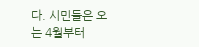다. 시민들은 오는 4월부터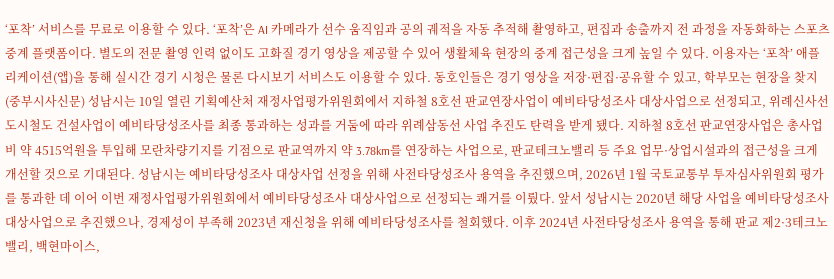‘포착’ 서비스를 무료로 이용할 수 있다. ‘포착’은 AI 카메라가 선수 움직임과 공의 궤적을 자동 추적해 촬영하고, 편집과 송출까지 전 과정을 자동화하는 스포츠 중계 플랫폼이다. 별도의 전문 촬영 인력 없이도 고화질 경기 영상을 제공할 수 있어 생활체육 현장의 중계 접근성을 크게 높일 수 있다. 이용자는 ‘포착’ 애플리케이션(앱)을 통해 실시간 경기 시청은 물론 다시보기 서비스도 이용할 수 있다. 동호인들은 경기 영상을 저장·편집·공유할 수 있고, 학부모는 현장을 찾지
(중부시사신문) 성남시는 10일 열린 기획예산처 재정사업평가위원회에서 지하철 8호선 판교연장사업이 예비타당성조사 대상사업으로 선정되고, 위례신사선 도시철도 건설사업이 예비타당성조사를 최종 통과하는 성과를 거둠에 따라 위례삼동선 사업 추진도 탄력을 받게 됐다. 지하철 8호선 판교연장사업은 총사업비 약 4515억원을 투입해 모란차량기지를 기점으로 판교역까지 약 3.78km를 연장하는 사업으로, 판교테크노밸리 등 주요 업무·상업시설과의 접근성을 크게 개선할 것으로 기대된다. 성남시는 예비타당성조사 대상사업 선정을 위해 사전타당성조사 용역을 추진했으며, 2026년 1월 국토교통부 투자심사위원회 평가를 통과한 데 이어 이번 재정사업평가위원회에서 예비타당성조사 대상사업으로 선정되는 쾌거를 이뤘다. 앞서 성남시는 2020년 해당 사업을 예비타당성조사 대상사업으로 추진했으나, 경제성이 부족해 2023년 재신청을 위해 예비타당성조사를 철회했다. 이후 2024년 사전타당성조사 용역을 통해 판교 제2·3테크노밸리, 백현마이스,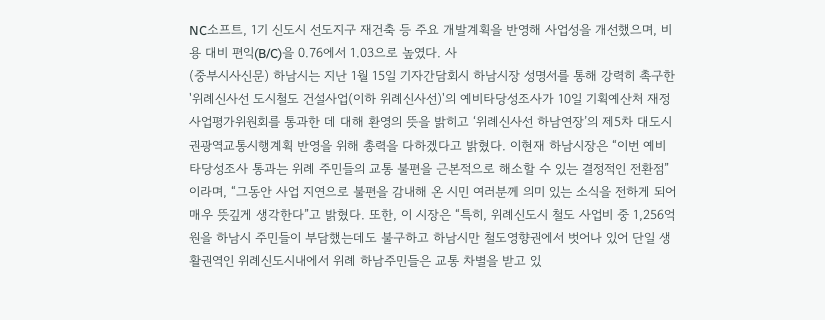NC소프트, 1기 신도시 선도지구 재건축 등 주요 개발계획을 반영해 사업성을 개선했으며, 비용 대비 편익(B/C)을 0.76에서 1.03으로 높였다. 사
(중부시사신문) 하남시는 지난 1월 15일 기자간담회시 하남시장 성명서를 통해 강력히 촉구한 '위례신사선 도시철도 건설사업(이하 위례신사선)'의 예비타당성조사가 10일 기획예산처 재정사업평가위원회를 통과한 데 대해 환영의 뜻을 밝히고 ‘위례신사선 하남연장’의 제5차 대도시권광역교통시행계획 반영을 위해 총력을 다하겠다고 밝혔다. 이현재 하남시장은 “이번 예비타당성조사 통과는 위례 주민들의 교통 불편을 근본적으로 해소할 수 있는 결정적인 전환점”이라며, “그동안 사업 지연으로 불편을 감내해 온 시민 여러분께 의미 있는 소식을 전하게 되어 매우 뜻깊게 생각한다”고 밝혔다. 또한, 이 시장은 “특히, 위례신도시 철도 사업비 중 1,256억원을 하남시 주민들이 부담했는데도 불구하고 하남시만 철도영향권에서 벗어나 있어 단일 생활권역인 위례신도시내에서 위례 하남주민들은 교통 차별을 받고 있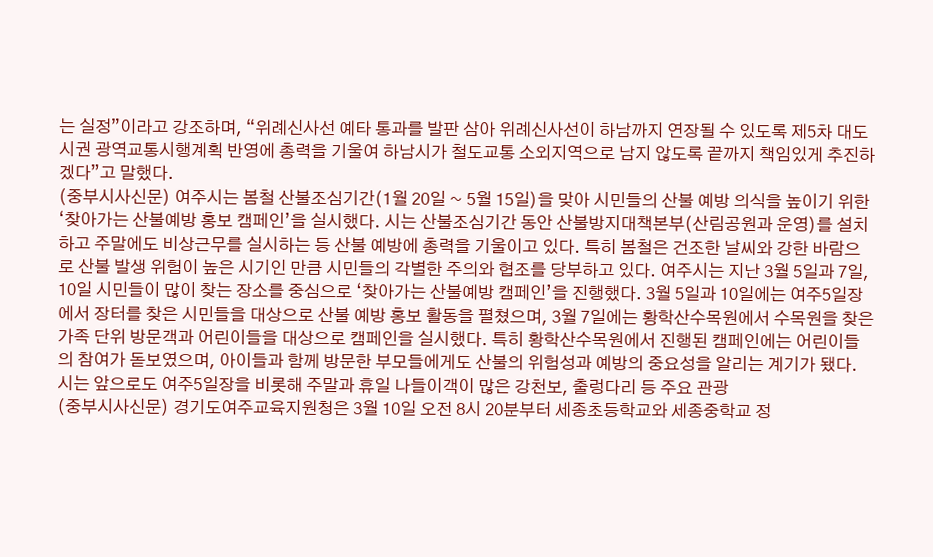는 실정”이라고 강조하며, “위례신사선 예타 통과를 발판 삼아 위례신사선이 하남까지 연장될 수 있도록 제5차 대도시권 광역교통시행계획 반영에 총력을 기울여 하남시가 철도교통 소외지역으로 남지 않도록 끝까지 책임있게 추진하겠다”고 말했다.
(중부시사신문) 여주시는 봄철 산불조심기간(1월 20일 ~ 5월 15일)을 맞아 시민들의 산불 예방 의식을 높이기 위한 ‘찾아가는 산불예방 홍보 캠페인’을 실시했다. 시는 산불조심기간 동안 산불방지대책본부(산림공원과 운영)를 설치하고 주말에도 비상근무를 실시하는 등 산불 예방에 총력을 기울이고 있다. 특히 봄철은 건조한 날씨와 강한 바람으로 산불 발생 위험이 높은 시기인 만큼 시민들의 각별한 주의와 협조를 당부하고 있다. 여주시는 지난 3월 5일과 7일, 10일 시민들이 많이 찾는 장소를 중심으로 ‘찾아가는 산불예방 캠페인’을 진행했다. 3월 5일과 10일에는 여주5일장에서 장터를 찾은 시민들을 대상으로 산불 예방 홍보 활동을 펼쳤으며, 3월 7일에는 황학산수목원에서 수목원을 찾은 가족 단위 방문객과 어린이들을 대상으로 캠페인을 실시했다. 특히 황학산수목원에서 진행된 캠페인에는 어린이들의 참여가 돋보였으며, 아이들과 함께 방문한 부모들에게도 산불의 위험성과 예방의 중요성을 알리는 계기가 됐다. 시는 앞으로도 여주5일장을 비롯해 주말과 휴일 나들이객이 많은 강천보, 출렁다리 등 주요 관광
(중부시사신문) 경기도여주교육지원청은 3월 10일 오전 8시 20분부터 세종초등학교와 세종중학교 정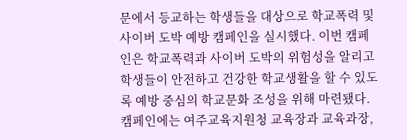문에서 등교하는 학생들을 대상으로 학교폭력 및 사이버 도박 예방 캠페인을 실시했다. 이번 캠페인은 학교폭력과 사이버 도박의 위험성을 알리고 학생들이 안전하고 건강한 학교생활을 할 수 있도록 예방 중심의 학교문화 조성을 위해 마련됐다. 캠페인에는 여주교육지원청 교육장과 교육과장,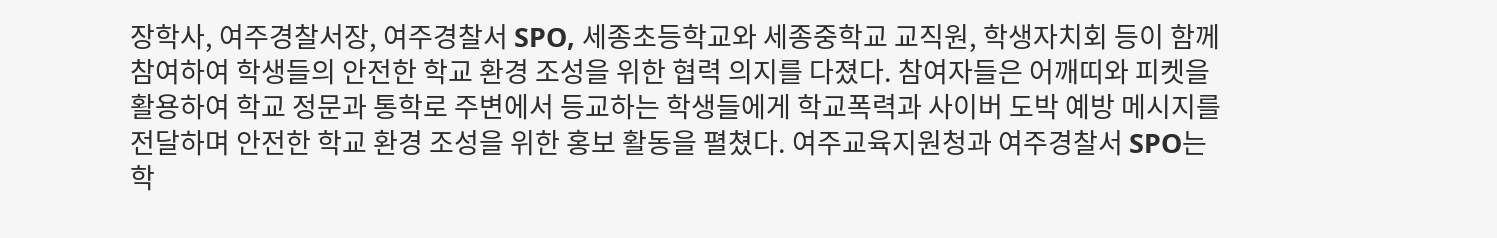장학사, 여주경찰서장, 여주경찰서 SPO, 세종초등학교와 세종중학교 교직원, 학생자치회 등이 함께 참여하여 학생들의 안전한 학교 환경 조성을 위한 협력 의지를 다졌다. 참여자들은 어깨띠와 피켓을 활용하여 학교 정문과 통학로 주변에서 등교하는 학생들에게 학교폭력과 사이버 도박 예방 메시지를 전달하며 안전한 학교 환경 조성을 위한 홍보 활동을 펼쳤다. 여주교육지원청과 여주경찰서 SPO는 학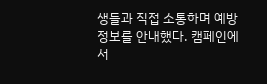생들과 직접 소통하며 예방 정보를 안내했다. 캠페인에서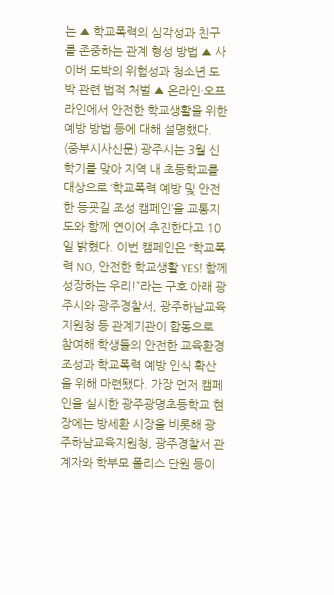는 ▲ 학교폭력의 심각성과 친구를 존중하는 관계 형성 방법 ▲ 사이버 도박의 위험성과 청소년 도박 관련 법적 처벌 ▲ 온라인·오프라인에서 안전한 학교생활을 위한 예방 방법 등에 대해 설명했다.
(중부시사신문) 광주시는 3월 신학기를 맞아 지역 내 초등학교를 대상으로 ‘학교폭력 예방 및 안전한 등굣길 조성 캠페인’을 교통지도와 함께 연이어 추진한다고 10일 밝혔다. 이번 캠페인은 “학교폭력 NO, 안전한 학교생활 YES! 함께 성장하는 우리!”라는 구호 아래 광주시와 광주경찰서, 광주하남교육지원청 등 관계기관이 합동으로 참여해 학생들의 안전한 교육환경 조성과 학교폭력 예방 인식 확산을 위해 마련됐다. 가장 먼저 캠페인을 실시한 광주광명초등학교 현장에는 방세환 시장을 비롯해 광주하남교육지원청, 광주경찰서 관계자와 학부모 폴리스 단원 등이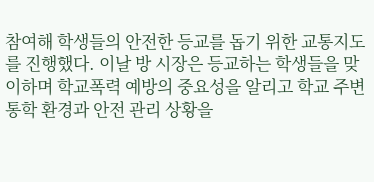참여해 학생들의 안전한 등교를 돕기 위한 교통지도를 진행했다. 이날 방 시장은 등교하는 학생들을 맞이하며 학교폭력 예방의 중요성을 알리고 학교 주변 통학 환경과 안전 관리 상황을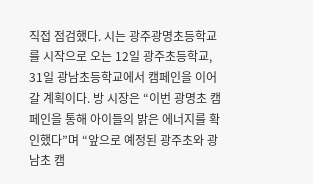직접 점검했다. 시는 광주광명초등학교를 시작으로 오는 12일 광주초등학교, 31일 광남초등학교에서 캠페인을 이어갈 계획이다. 방 시장은 “이번 광명초 캠페인을 통해 아이들의 밝은 에너지를 확인했다”며 “앞으로 예정된 광주초와 광남초 캠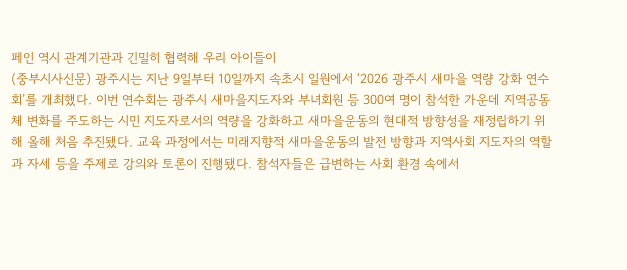페인 역시 관계기관과 긴밀히 협력해 우리 아이들이
(중부시사신문) 광주시는 지난 9일부터 10일까지 속초시 일원에서 ‘2026 광주시 새마을 역량 강화 연수회’를 개최했다. 이번 연수회는 광주시 새마을지도자와 부녀회원 등 300여 명이 참석한 가운데 지역공동체 변화를 주도하는 시민 지도자로서의 역량을 강화하고 새마을운동의 현대적 방향성을 재정립하기 위해 올해 처음 추진됐다. 교육 과정에서는 미래지향적 새마을운동의 발전 방향과 지역사회 지도자의 역할과 자세 등을 주제로 강의와 토론이 진행됐다. 참석자들은 급변하는 사회 환경 속에서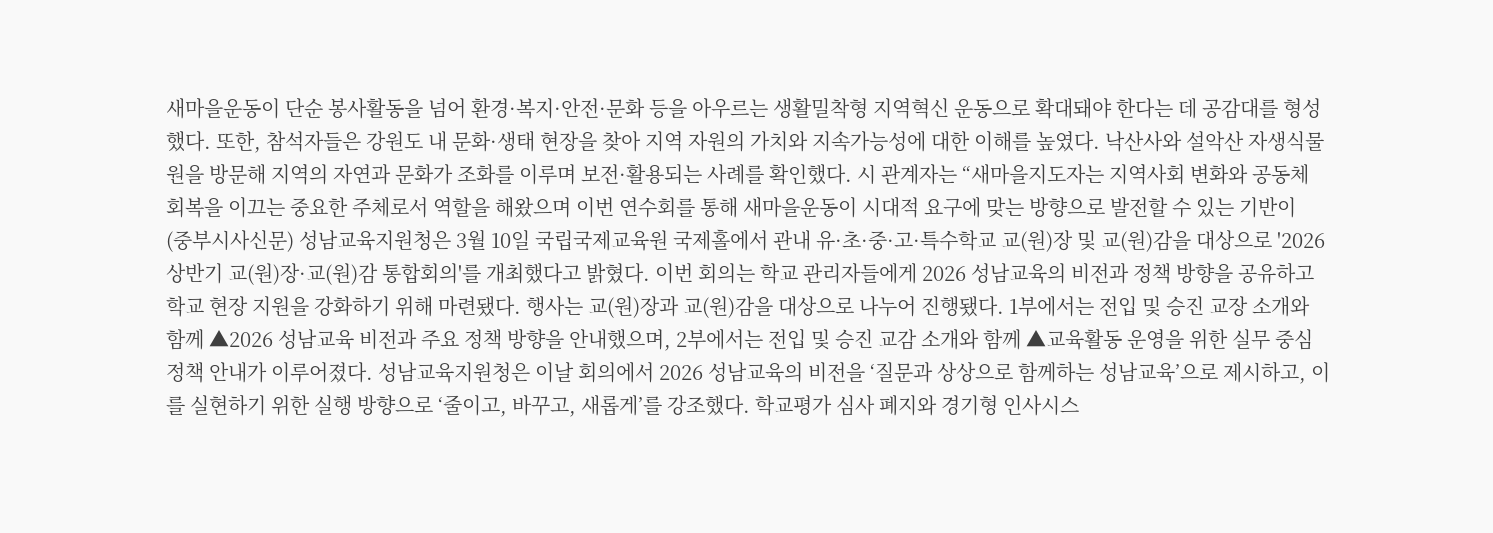새마을운동이 단순 봉사활동을 넘어 환경·복지·안전·문화 등을 아우르는 생활밀착형 지역혁신 운동으로 확대돼야 한다는 데 공감대를 형성했다. 또한, 참석자들은 강원도 내 문화·생태 현장을 찾아 지역 자원의 가치와 지속가능성에 대한 이해를 높였다. 낙산사와 설악산 자생식물원을 방문해 지역의 자연과 문화가 조화를 이루며 보전·활용되는 사례를 확인했다. 시 관계자는 “새마을지도자는 지역사회 변화와 공동체 회복을 이끄는 중요한 주체로서 역할을 해왔으며 이번 연수회를 통해 새마을운동이 시대적 요구에 맞는 방향으로 발전할 수 있는 기반이
(중부시사신문) 성남교육지원청은 3월 10일 국립국제교육원 국제홀에서 관내 유·초·중·고·특수학교 교(원)장 및 교(원)감을 대상으로 '2026 상반기 교(원)장·교(원)감 통합회의'를 개최했다고 밝혔다. 이번 회의는 학교 관리자들에게 2026 성남교육의 비전과 정책 방향을 공유하고 학교 현장 지원을 강화하기 위해 마련됐다. 행사는 교(원)장과 교(원)감을 대상으로 나누어 진행됐다. 1부에서는 전입 및 승진 교장 소개와 함께 ▲2026 성남교육 비전과 주요 정책 방향을 안내했으며, 2부에서는 전입 및 승진 교감 소개와 함께 ▲교육활동 운영을 위한 실무 중심 정책 안내가 이루어졌다. 성남교육지원청은 이날 회의에서 2026 성남교육의 비전을 ‘질문과 상상으로 함께하는 성남교육’으로 제시하고, 이를 실현하기 위한 실행 방향으로 ‘줄이고, 바꾸고, 새롭게’를 강조했다. 학교평가 심사 폐지와 경기형 인사시스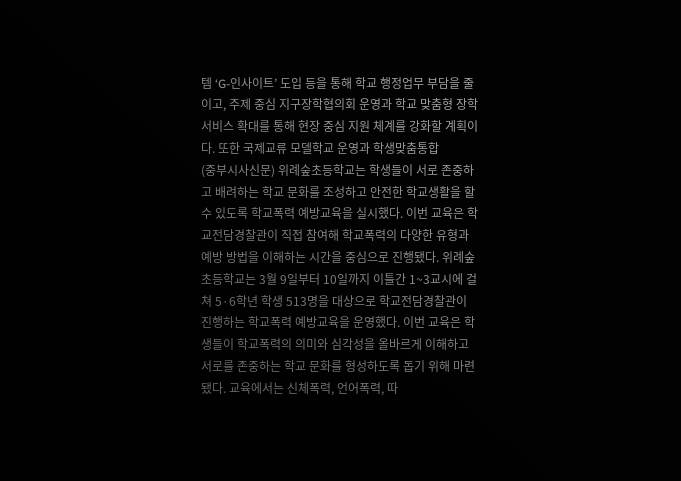템 ‘G-인사이트’ 도입 등을 통해 학교 행정업무 부담을 줄이고, 주제 중심 지구장학협의회 운영과 학교 맞춤형 장학서비스 확대를 통해 현장 중심 지원 체계를 강화할 계획이다. 또한 국제교류 모델학교 운영과 학생맞춤통합
(중부시사신문) 위례숲초등학교는 학생들이 서로 존중하고 배려하는 학교 문화를 조성하고 안전한 학교생활을 할 수 있도록 학교폭력 예방교육을 실시했다. 이번 교육은 학교전담경찰관이 직접 참여해 학교폭력의 다양한 유형과 예방 방법을 이해하는 시간을 중심으로 진행됐다. 위례숲초등학교는 3월 9일부터 10일까지 이틀간 1~3교시에 걸쳐 5·6학년 학생 513명을 대상으로 학교전담경찰관이 진행하는 학교폭력 예방교육을 운영했다. 이번 교육은 학생들이 학교폭력의 의미와 심각성을 올바르게 이해하고 서로를 존중하는 학교 문화를 형성하도록 돕기 위해 마련됐다. 교육에서는 신체폭력, 언어폭력, 따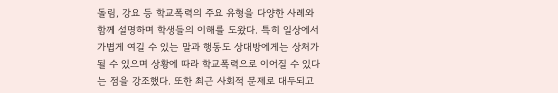돌림, 강요 등 학교폭력의 주요 유형을 다양한 사례와 함께 설명하며 학생들의 이해를 도왔다. 특히 일상에서 가볍게 여길 수 있는 말과 행동도 상대방에게는 상처가 될 수 있으며 상황에 따라 학교폭력으로 이어질 수 있다는 점을 강조했다. 또한 최근 사회적 문제로 대두되고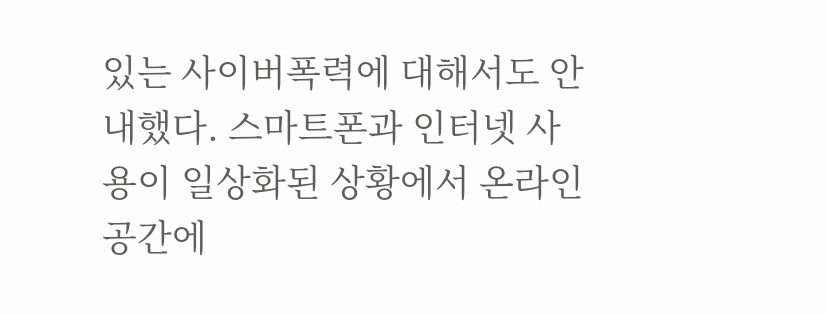있는 사이버폭력에 대해서도 안내했다. 스마트폰과 인터넷 사용이 일상화된 상황에서 온라인 공간에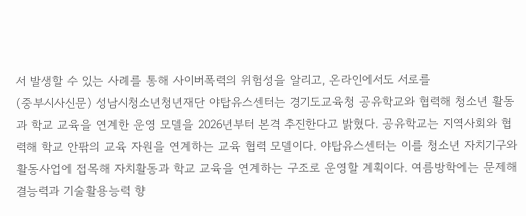서 발생할 수 있는 사례를 통해 사이버폭력의 위험성을 알리고, 온라인에서도 서로를
(중부시사신문) 성남시청소년청년재단 야탑유스센터는 경기도교육청 공유학교와 협력해 청소년 활동과 학교 교육을 연계한 운영 모델을 2026년부터 본격 추진한다고 밝혔다. 공유학교는 지역사회와 협력해 학교 안팎의 교육 자원을 연계하는 교육 협력 모델이다. 야탑유스센터는 이를 청소년 자치기구와 활동사업에 접목해 자치활동과 학교 교육을 연계하는 구조로 운영할 계획이다. 여름방학에는 문제해결능력과 기술활용능력 향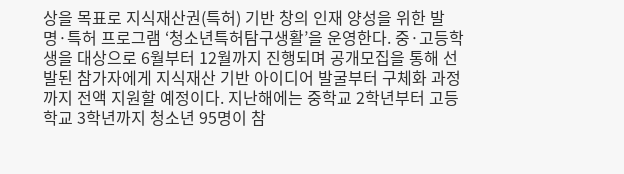상을 목표로 지식재산권(특허) 기반 창의 인재 양성을 위한 발명·특허 프로그램 ‘청소년특허탐구생활’을 운영한다. 중·고등학생을 대상으로 6월부터 12월까지 진행되며 공개모집을 통해 선발된 참가자에게 지식재산 기반 아이디어 발굴부터 구체화 과정까지 전액 지원할 예정이다. 지난해에는 중학교 2학년부터 고등학교 3학년까지 청소년 95명이 참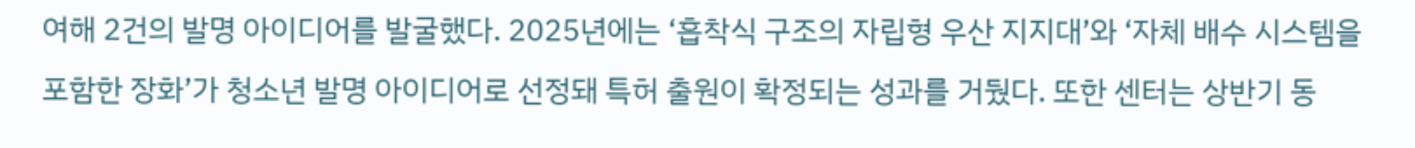여해 2건의 발명 아이디어를 발굴했다. 2025년에는 ‘흡착식 구조의 자립형 우산 지지대’와 ‘자체 배수 시스템을 포함한 장화’가 청소년 발명 아이디어로 선정돼 특허 출원이 확정되는 성과를 거뒀다. 또한 센터는 상반기 동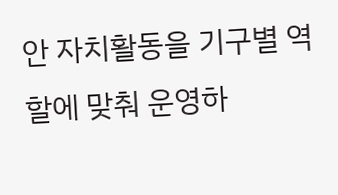안 자치활동을 기구별 역할에 맞춰 운영하